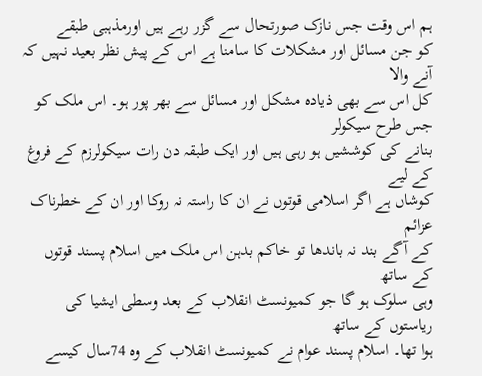ہم اس وقت جس نازک صورتحال سے گزر رہے ہیں اورمذہبی طبقے
کو جن مسائل اور مشکلات کا سامنا ہے اس کے پیش نظر بعید نہیں کہ آنے والا
کل اس سے بھی ذیادہ مشکل اور مسائل سے بھر پور ہو۔ اس ملک کو جس طرح سیکولر
بنانے کی کوششیں ہو رہی ہیں اور ایک طبقہ دن رات سیکولرزم کے فروغ کے لیے
کوشاں ہے اگر اسلامی قوتوں نے ان کا راستہ نہ روکا اور ان کے خطرناک عزائم
کے آگے بند نہ باندھا تو خاکم بدہن اس ملک میں اسلام پسند قوتوں کے ساتھ
وہی سلوک ہو گا جو کمیونسٹ انقلاب کے بعد وسطی ایشیا کی ریاستوں کے ساتھ
ہوا تھا۔ اسلام پسند عوام نے کمیونسٹ انقلاب کے وہ 74سال کیسے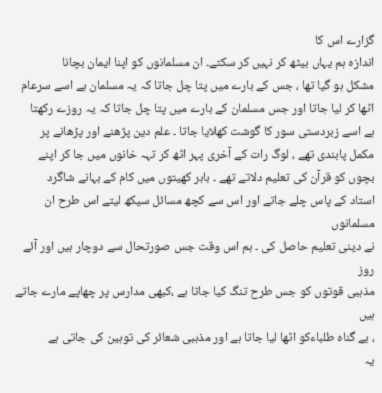گزارے اس کا
اندازہ ہم یہاں بیٹھ کر نہیں کر سکتے۔ ان مسلمانوں کو اپنا ایمان بچانا
مشکل ہو گیا تھا ، جس کے بارے میں پتا چل جاتا کہ یہ مسلمان ہے اسے سرعام
اٹھا کر لیا جاتا اور جس مسلمان کے بارے میں پتا چل جاتا کہ یہ روزے رکھتا
ہے اسے زبردستی سور کا گوشت کھلایا جاتا ۔ علم دین پڑھنے اور پڑھانے پر
مکمل پابندی تھے ، لوگ رات کے آخری پہر اٹھ کر تہہ خانوں میں جا کر اپنے
بچوں کو قرآن کی تعلیم دلاتے تھے ۔ باہر کھیتوں میں کام کے بہانے شاگرد
استاد کے پاس چلے جاتے اور اس سے کچھ مسائل سیکھ لیتے اس طرح ان مسلمانوں
نے دینی تعلیم حاصل کی ۔ ہم اس وقت جس صورتحال سے دوچار ہیں اور آئے روز
مذہبی قوتوں کو جس طرح تنگ کیا جاتا ہے ،کبھی مدارس پر چھاپے مارے جاتے ہیں
، بے گناہ طلباءکو اٹھا لیا جاتا ہے اور مذہبی شعائر کی توہین کی جاتی ہے
یہ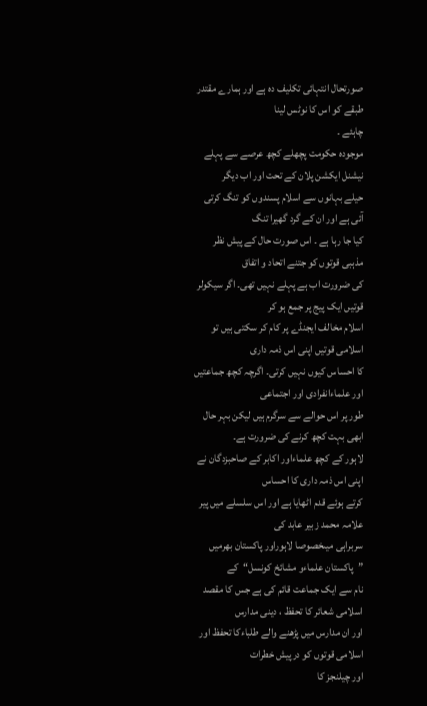صورتحال انتہائی تکلیف دہ ہے اور ہمارے مقتدر طبقے کو اس کا نوٹس لینا
چاہئے ۔
موجودہ حکومت پچھلے کچھ عرصے سے پہلے نیشنل ایکشن پلان کے تحت اور اب دیگر
حیلے بہانوں سے اسلام پسندوں کو تنگ کرتی آئی ہے اور ان کے گرد گھیرا تنگ
کیا جا رہا ہے ۔ اس صورت حال کے پیش نظر مذہبی قوتوں کو جتنے اتحاد و اتفاق
کی ضرورت اب ہے پہلے نہیں تھی۔ اگر سیکولر قوتیں ایک پیج پر جمع ہو کر
اسلام مخالف ایجنڈے پر کام کر سکتی ہیں تو اسلامی قوتیں اپنی اس ذمہ داری
کا احساس کیوں نہیں کرتی۔ اگرچہ کچھ جماعتیں اور علماءانفرادی اور اجتماعی
طور پر اس حوالے سے سرگرم ہیں لیکن بہر حال ابھی بہت کچھ کرنے کی ضرورت ہے۔
لاہور کے کچھ علماءاور اکابر کے صاحبزدگان نے اپنی اس ذمہ داری کا احساس
کرتے ہوئے قدم اٹھایا ہے اور اس سلسلے میں پیر علامہ محمد زبیر عابد کی
سربراہی میںخصوصا لاہوراور پاکستان بھرمیں ”پاکستان علماءو مشائخ کونسل“کے
نام سے ایک جماعت قائم کی ہے جس کا مقصد اسلامی شعائر کا تحفظ ، دینی مدارس
اور ان مدارس میں پڑھنے والے طلباءکا تحفظ اور اسلامی قوتوں کو درپیش خطرات
اور چیلنجز کا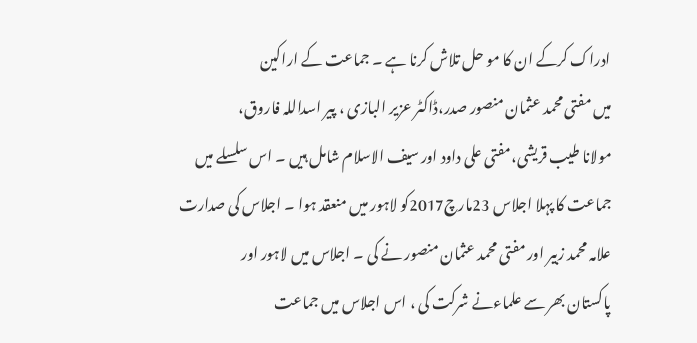ادراک کرکے ان کا مو حل تلاش کرنا ہے ۔ جماعت کے اراکین
میں مفتی محمد عثمان منصور صدر،ڈاکٹر عزیر البازی ، پیر اسداللہ فاروق،
مولانا طیب قریشی،مفتی علی داود اور سیف الاسلام شامل ہیں ۔ اس سلسلے میں
جماعت کا پہلا اجلاس 23مارچ2017کو لاہور میں منعقد ہوا ۔ اجلاس کی صدارت
علامہ محمد زبیر اور مفتی محمد عثمان منصور نے کی ۔ اجلاس میں لاہور اور
پاکستان بھر سے علماءنے شرکت کی ، اس اجلاس میں جماعت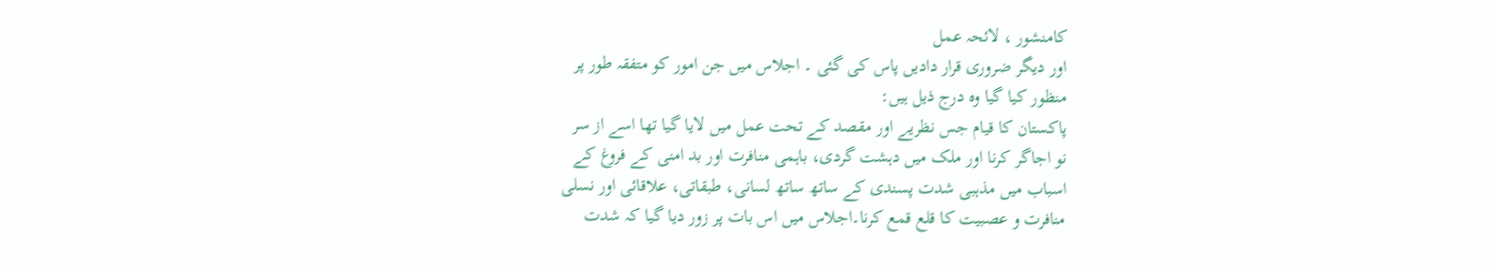کامنشور ، لائحہ عمل
اور دیگر ضروری قرار دادیں پاس کی گئی ۔ اجلاس میں جن امور کو متفقہ طور پر
منظور کیا گیا وہ درج ذیل ہیں:
پاکستان کا قیام جس نظریے اور مقصد کے تحت عمل میں لایا گیا تھا اسے از سر
نو اجاگر کرنا اور ملک میں دہشت گردی، باہمی منافرت اور بد امنی کے فروغ کے
اسباب میں مذہبی شدت پسندی کے ساتھ ساتھ لسانی، طبقاتی، علاقائی اور نسلی
منافرت و عصبیت کا قلع قمع کرنا۔اجلاس میں اس بات پر زور دیا گیا کہ شدت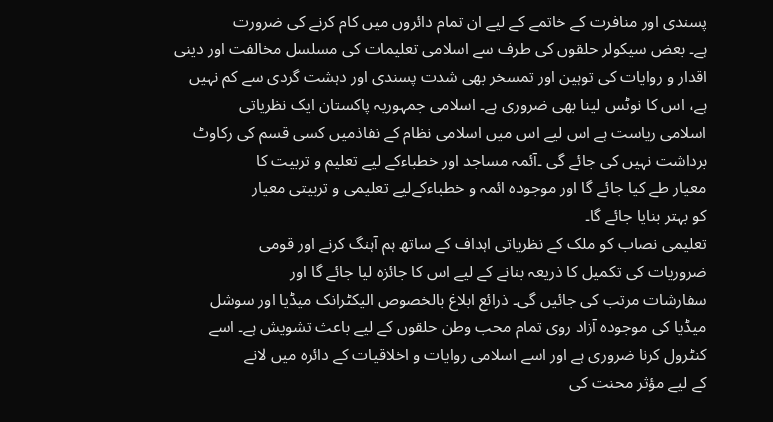پسندی اور منافرت کے خاتمے کے لیے ان تمام دائروں میں کام کرنے کی ضرورت
ہے۔ بعض سیکولر حلقوں کی طرف سے اسلامی تعلیمات کی مسلسل مخالفت اور دینی
اقدار و روایات کی توہین اور تمسخر بھی شدت پسندی اور دہشت گردی سے کم نہیں
ہے، اس کا نوٹس لینا بھی ضروری ہے۔ اسلامی جمہوریہ پاکستان ایک نظریاتی
اسلامی ریاست ہے اس لیے اس میں اسلامی نظام کے نفاذمیں کسی قسم کی رکاوٹ
برداشت نہیں کی جائے گی ۔آئمہ مساجد اور خطباءکے لیے تعلیم و تربیت کا
معیار طے کیا جائے گا اور موجودہ ائمہ و خطباءکےلیے تعلیمی و تربیتی معیار
کو بہتر بنایا جائے گا۔
تعلیمی نصاب کو ملک کے نظریاتی اہداف کے ساتھ ہم آہنگ کرنے اور قومی
ضروریات کی تکمیل کا ذریعہ بنانے کے لیے اس کا جائزہ لیا جائے گا اور
سفارشات مرتب کی جائیں گی۔ ذرائع ابلاغ بالخصوص الیکٹرانک میڈیا اور سوشل
میڈیا کی موجودہ آزاد روی تمام محب وطن حلقوں کے لیے باعث تشویش ہے۔ اسے
کنٹرول کرنا ضروری ہے اور اسے اسلامی روایات و اخلاقیات کے دائرہ میں لانے
کے لیے مؤثر محنت کی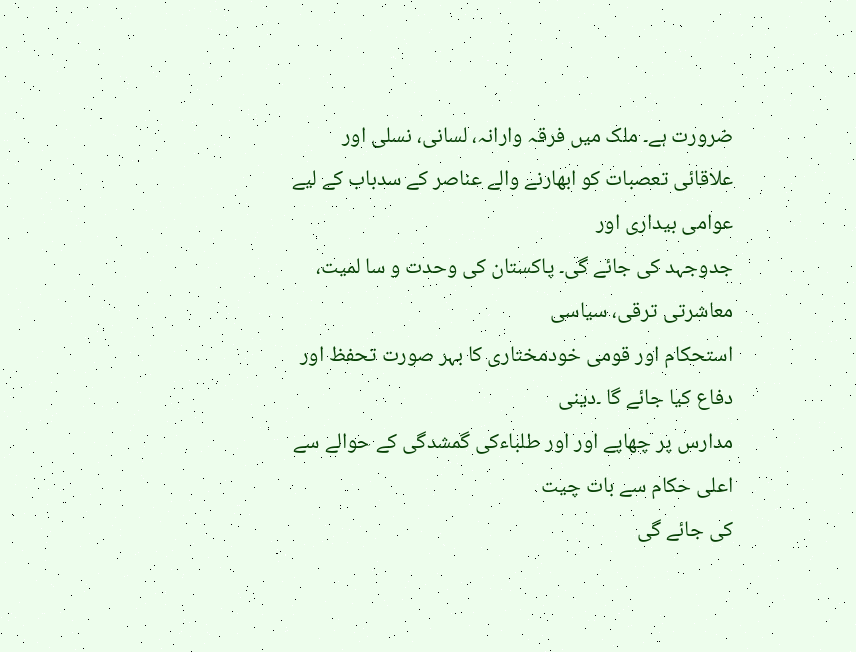ضرورت ہے۔ ملک میں فرقہ وارانہ، لسانی، نسلی اور
علاقائی تعصبات کو ابھارنے والے عناصر کے سدباب کے لیے عوامی بیداری اور
جدوجہد کی جائے گی۔ پاکستان کی وحدت و سا لمیت، معاشرتی ترقی، سیاسی
استحکام اور قومی خودمختاری کا بہر صورت تحفظ اور دفاع کیا جائے گا ۔دینی
مدارس پر چھاپے اور اور طلباءکی گمشدگی کے حوالے سے اعلی حکام سے بات چیت
کی جائے گی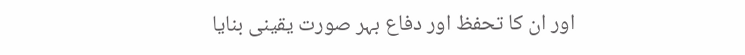اور ان کا تحفظ اور دفاع بہر صورت یقینی بنایا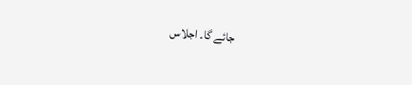جائے گا۔ اجلاس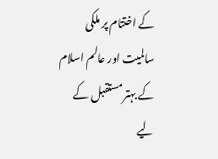کے اختتام پر ملکی سالمیت اور عالم اسلام کے بہتر مستقبل کے لیے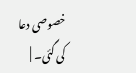خصوصی دعا
کی گئی۔ |